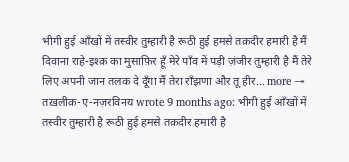भीगी हुई आँखों में तस्वीर तुम्हारी है रूठी हुई हमसे तक़दीर हमारी है मैं दिवाना राहे-इश्क़ का मुसाफ़िर हूँ मेरे पाँव में पड़ी ज़ंजीर तुम्हारी है मैं तेरे लिए अपनी जान तलक दे दूँगा मैं तेरा राँझणा और तू हीर… more →
तख़लीक़-ए-नज़रविनय wrote 9 months ago: भीगी हुई आँखों में तस्वीर तुम्हारी है रूठी हुई हमसे तक़दीर हमारी है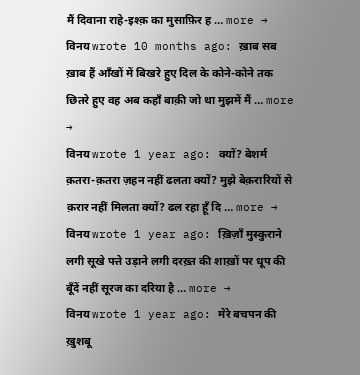मैं दिवाना राहे-इश्क़ का मुसाफ़िर ह … more →
विनय wrote 10 months ago: ख़ाब सब ख़ाब हैं आँखों में बिखरे हुए दिल के कोने-कोने तक छितरे हुए वह अब कहाँ बाक़ी जो था मुझमें मैं … more →
विनय wrote 1 year ago: क्यों? बेशर्म क़तरा-क़तरा ज़हन नहीं ढलता क्यों? मुझे बेक़रारियों से क़रार नहीं मिलता क्यों? ढल रहा हूँ दि … more →
विनय wrote 1 year ago: ख़िज़ाँ मुस्कुराने लगी सूखे पत्ते उड़ाने लगी दरख़्त की शाख़ों पर धूप की बूँदें नहीं सूरज का दरिया है … more →
विनय wrote 1 year ago: मेरे बचपन की ख़ुशबू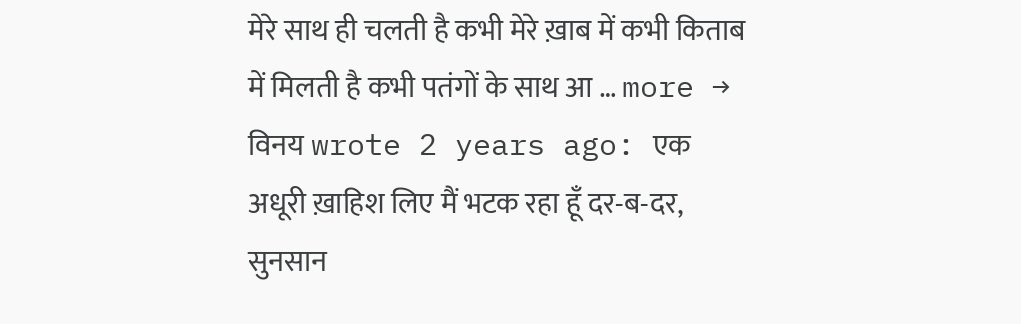मेरे साथ ही चलती है कभी मेरे ख़ाब में कभी किताब में मिलती है कभी पतंगों के साथ आ … more →
विनय wrote 2 years ago: एक अधूरी ख़ाहिश लिए मैं भटक रहा हूँ दर-ब-दर, सुनसान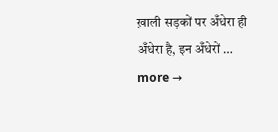ख़ाली सड़कों पर अँधेरा ही अँधेरा है, इन अँधेरों … more →